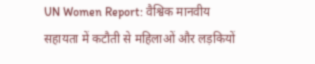UN Women Report: वैश्विक मानवीय सहायता में कटौती से महिलाओं और लड़कियों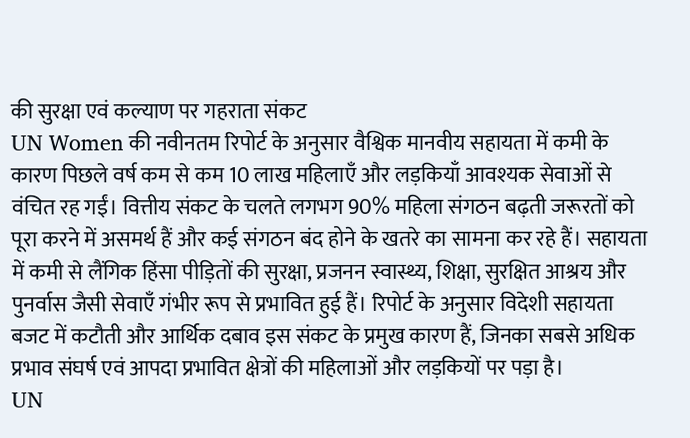की सुरक्षा एवं कल्याण पर गहराता संकट
UN Women की नवीनतम रिपोर्ट के अनुसार वैश्विक मानवीय सहायता में कमी के कारण पिछले वर्ष कम से कम 10 लाख महिलाएँ और लड़कियाँ आवश्यक सेवाओं से वंचित रह गईं। वित्तीय संकट के चलते लगभग 90% महिला संगठन बढ़ती जरूरतों को पूरा करने में असमर्थ हैं और कई संगठन बंद होने के खतरे का सामना कर रहे हैं। सहायता में कमी से लैंगिक हिंसा पीड़ितों की सुरक्षा, प्रजनन स्वास्थ्य, शिक्षा, सुरक्षित आश्रय और पुनर्वास जैसी सेवाएँ गंभीर रूप से प्रभावित हुई हैं। रिपोर्ट के अनुसार विदेशी सहायता बजट में कटौती और आर्थिक दबाव इस संकट के प्रमुख कारण हैं, जिनका सबसे अधिक प्रभाव संघर्ष एवं आपदा प्रभावित क्षेत्रों की महिलाओं और लड़कियों पर पड़ा है।
UN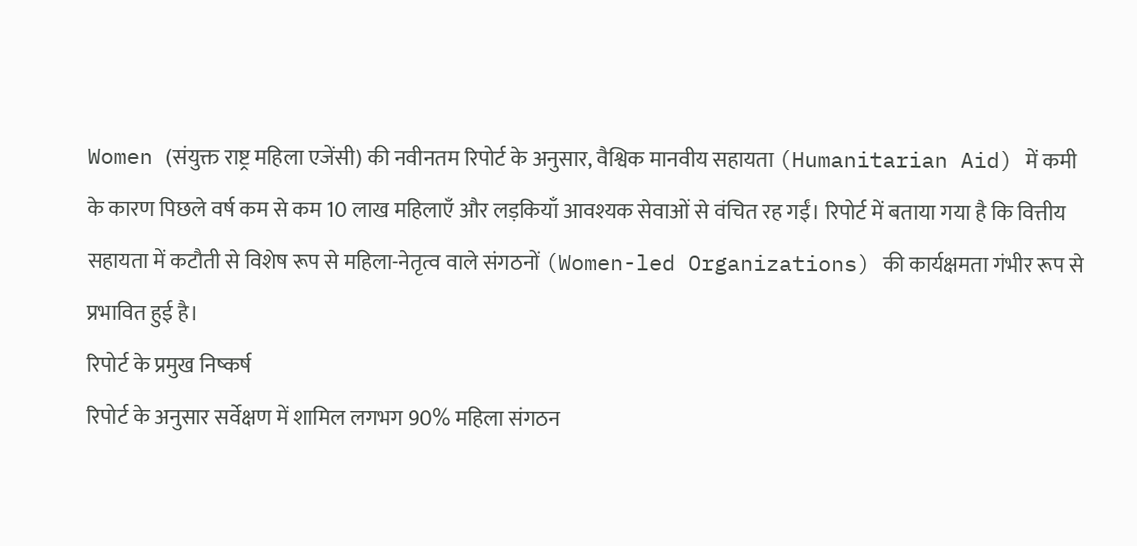Women (संयुक्त राष्ट्र महिला एजेंसी) की नवीनतम रिपोर्ट के अनुसार, वैश्विक मानवीय सहायता (Humanitarian Aid) में कमी के कारण पिछले वर्ष कम से कम 10 लाख महिलाएँ और लड़कियाँ आवश्यक सेवाओं से वंचित रह गईं। रिपोर्ट में बताया गया है कि वित्तीय सहायता में कटौती से विशेष रूप से महिला-नेतृत्व वाले संगठनों (Women-led Organizations) की कार्यक्षमता गंभीर रूप से प्रभावित हुई है।
रिपोर्ट के प्रमुख निष्कर्ष
रिपोर्ट के अनुसार सर्वेक्षण में शामिल लगभग 90% महिला संगठन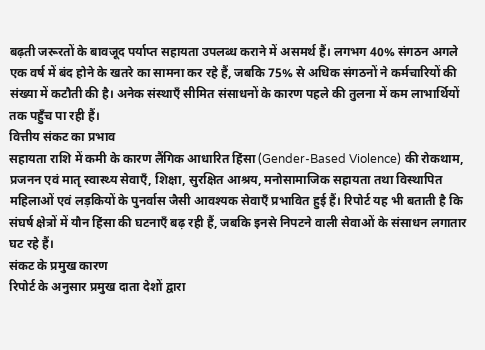बढ़ती जरूरतों के बावजूद पर्याप्त सहायता उपलब्ध कराने में असमर्थ हैं। लगभग 40% संगठन अगले एक वर्ष में बंद होने के खतरे का सामना कर रहे हैं, जबकि 75% से अधिक संगठनों ने कर्मचारियों की संख्या में कटौती की है। अनेक संस्थाएँ सीमित संसाधनों के कारण पहले की तुलना में कम लाभार्थियों तक पहुँच पा रही हैं।
वित्तीय संकट का प्रभाव
सहायता राशि में कमी के कारण लैंगिक आधारित हिंसा (Gender-Based Violence) की रोकथाम, प्रजनन एवं मातृ स्वास्थ्य सेवाएँ, शिक्षा, सुरक्षित आश्रय, मनोसामाजिक सहायता तथा विस्थापित महिलाओं एवं लड़कियों के पुनर्वास जैसी आवश्यक सेवाएँ प्रभावित हुई हैं। रिपोर्ट यह भी बताती है कि संघर्ष क्षेत्रों में यौन हिंसा की घटनाएँ बढ़ रही हैं, जबकि इनसे निपटने वाली सेवाओं के संसाधन लगातार घट रहे हैं।
संकट के प्रमुख कारण
रिपोर्ट के अनुसार प्रमुख दाता देशों द्वारा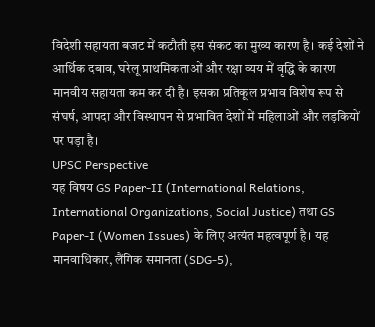विदेशी सहायता बजट में कटौती इस संकट का मुख्य कारण है। कई देशों ने आर्थिक दबाव, घरेलू प्राथमिकताओं और रक्षा व्यय में वृद्धि के कारण मानवीय सहायता कम कर दी है। इसका प्रतिकूल प्रभाव विशेष रूप से संघर्ष, आपदा और विस्थापन से प्रभावित देशों में महिलाओं और लड़कियों पर पड़ा है।
UPSC Perspective
यह विषय GS Paper-II (International Relations, International Organizations, Social Justice) तथा GS Paper-I (Women Issues) के लिए अत्यंत महत्वपूर्ण है। यह मानवाधिकार, लैंगिक समानता (SDG-5),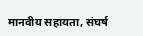मानवीय सहायता, संघर्ष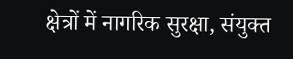क्षेत्रों में नागरिक सुरक्षा, संयुक्त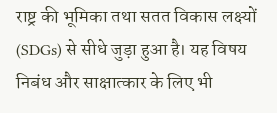राष्ट्र की भूमिका तथा सतत विकास लक्ष्यों (SDGs) से सीधे जुड़ा हुआ है। यह विषय निबंध और साक्षात्कार के लिए भी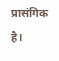प्रासंगिक है।